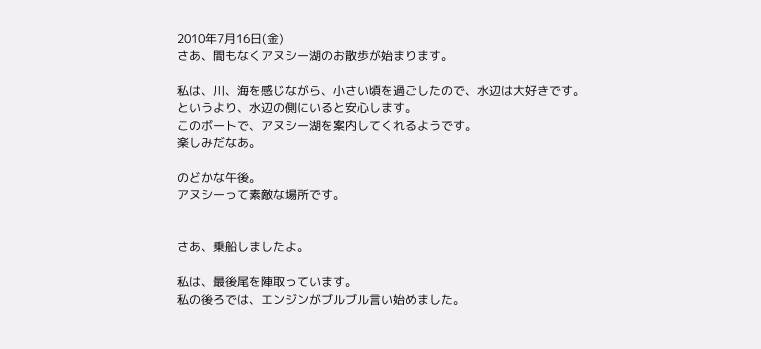2010年7月16日(金)
さあ、間もなくアヌシー湖のお散歩が始まります。

私は、川、海を感じながら、小さい頃を過ごしたので、水辺は大好きです。
というより、水辺の側にいると安心します。
このボートで、アヌシー湖を案内してくれるようです。
楽しみだなあ。

のどかな午後。
アヌシーって素敵な場所です。


さあ、乗船しましたよ。

私は、最後尾を陣取っています。
私の後ろでは、エンジンがブルブル言い始めました。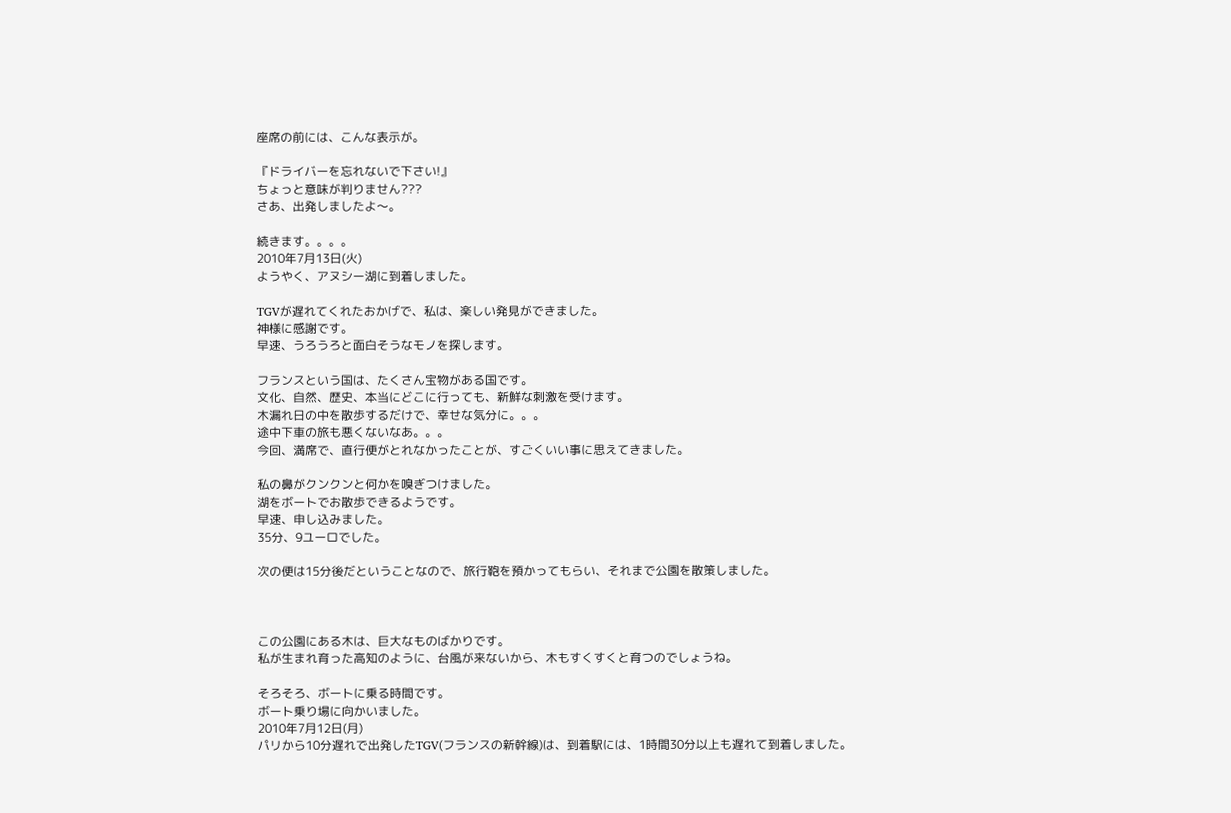座席の前には、こんな表示が。

『ドライバーを忘れないで下さい!』
ちょっと意味が判りません???
さあ、出発しましたよ〜。

続きます。。。。
2010年7月13日(火)
ようやく、アヌシー湖に到着しました。

TGVが遅れてくれたおかげで、私は、楽しい発見ができました。
神様に感謝です。
早速、うろうろと面白そうなモノを探します。

フランスという国は、たくさん宝物がある国です。
文化、自然、歴史、本当にどこに行っても、新鮮な刺激を受けます。
木漏れ日の中を散歩するだけで、幸せな気分に。。。
途中下車の旅も悪くないなあ。。。
今回、満席で、直行便がとれなかったことが、すごくいい事に思えてきました。

私の鼻がクンクンと何かを嗅ぎつけました。
湖をボートでお散歩できるようです。
早速、申し込みました。
35分、9ユーロでした。

次の便は15分後だということなので、旅行鞄を預かってもらい、それまで公園を散策しました。



この公園にある木は、巨大なものばかりです。
私が生まれ育った高知のように、台風が来ないから、木もすくすくと育つのでしょうね。

そろそろ、ボートに乗る時間です。
ボート乗り場に向かいました。
2010年7月12日(月)
パリから10分遅れで出発したTGV(フランスの新幹線)は、到着駅には、1時間30分以上も遅れて到着しました。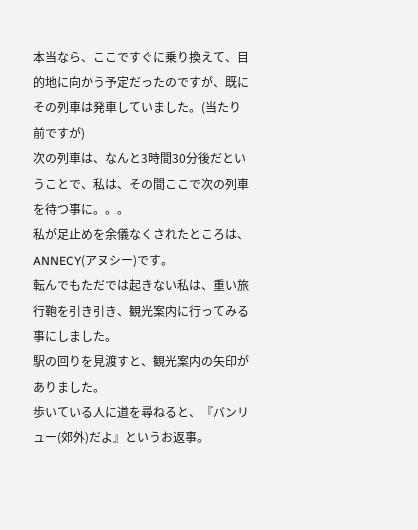本当なら、ここですぐに乗り換えて、目的地に向かう予定だったのですが、既にその列車は発車していました。(当たり前ですが)
次の列車は、なんと3時間30分後だということで、私は、その間ここで次の列車を待つ事に。。。
私が足止めを余儀なくされたところは、ANNECY(アヌシー)です。
転んでもただでは起きない私は、重い旅行鞄を引き引き、観光案内に行ってみる事にしました。
駅の回りを見渡すと、観光案内の矢印がありました。
歩いている人に道を尋ねると、『バンリュー(郊外)だよ』というお返事。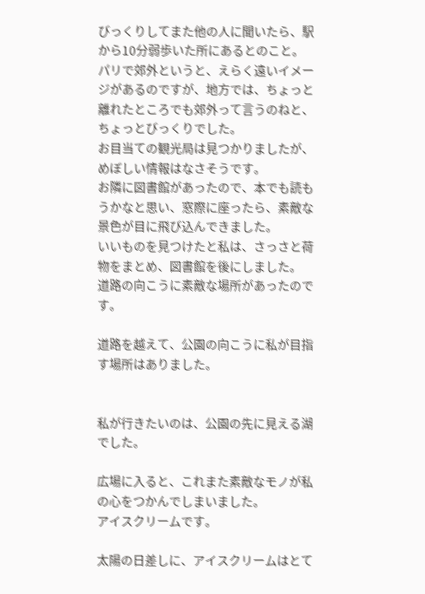びっくりしてまた他の人に聞いたら、駅から10分弱歩いた所にあるとのこと。
パリで郊外というと、えらく遠いイメージがあるのですが、地方では、ちょっと離れたところでも郊外って言うのねと、ちょっとびっくりでした。
お目当ての観光局は見つかりましたが、めぼしい情報はなさそうです。
お隣に図書館があったので、本でも読もうかなと思い、窓際に座ったら、素敵な景色が目に飛び込んできました。
いいものを見つけたと私は、さっさと荷物をまとめ、図書館を後にしました。
道路の向こうに素敵な場所があったのです。

道路を越えて、公園の向こうに私が目指す場所はありました。


私が行きたいのは、公園の先に見える湖でした。

広場に入ると、これまた素敵なモノが私の心をつかんでしまいました。
アイスクリームです。

太陽の日差しに、アイスクリームはとて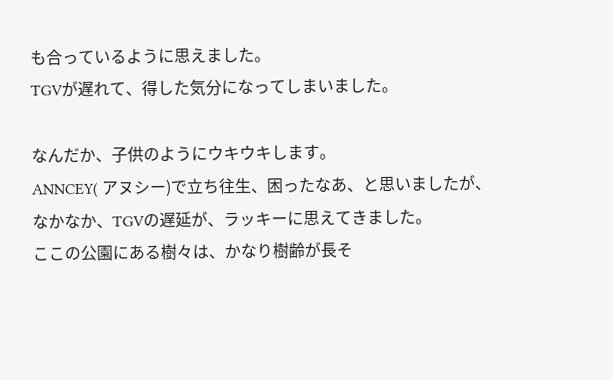も合っているように思えました。
TGVが遅れて、得した気分になってしまいました。

なんだか、子供のようにウキウキします。
ANNCEY( アヌシー)で立ち往生、困ったなあ、と思いましたが、なかなか、TGVの遅延が、ラッキーに思えてきました。
ここの公園にある樹々は、かなり樹齢が長そ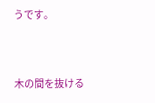うです。


木の間を抜ける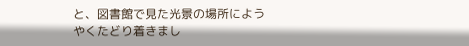と、図書館で見た光景の場所にようやくたどり着きまし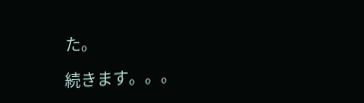た。

続きます。。。